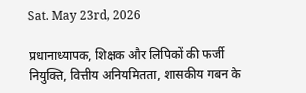Sat. May 23rd, 2026

प्रधानाध्यापक, शिक्षक और लिपिकों की फर्जी नियुक्ति, वित्तीय अनियमितता, शासकीय गबन के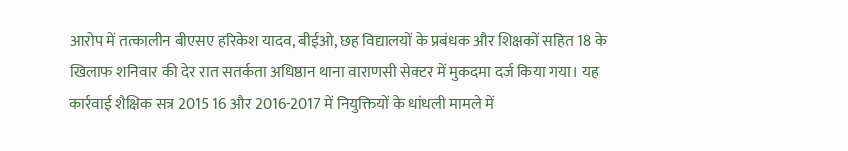आरोप में तत्कालीन बीएसए हरिकेश यादव, बीईओ, छह विद्यालयों के प्रबंधक और शिक्षकों सहित 18 के खिलाफ शनिवार की देर रात सतर्कता अधिष्ठान थाना वाराणसी सेक्टर में मुकदमा दर्ज किया गया। यह कार्रवाई शैक्षिक सत्र 2015 16 और 2016-2017 में नियुक्तियों के धांधली मामले में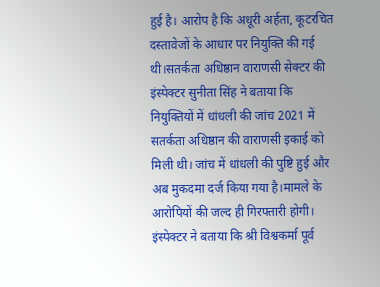हुई है। आरोप है कि अधूरी अर्हता, कूटरचित दस्तावेजों के आधार पर नियुक्ति की गई थी।सतर्कता अधिष्ठान वाराणसी सेक्टर की इंस्पेक्टर सुनीता सिंह ने बताया कि नियुक्तियों में धांधली की जांच 2021 में सतर्कता अधिष्ठान की वाराणसी इकाई को मिली थी। जांच में धांधली की पुष्टि हुई और अब मुकदमा दर्ज किया गया है।मामले के आरोपियों की जल्द ही गिरफ्तारी होगी। इंस्पेक्टर ने बताया कि श्री विश्वकर्मा पूर्व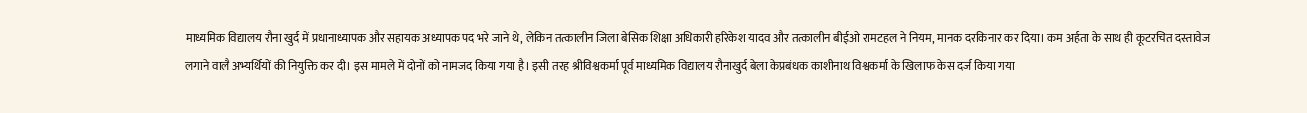माध्यमिक विद्यालय रौना खुर्द में प्रधानाध्यापक और सहायक अध्यापक पद भरे जाने थे, लेकिन तत्कालीन जिला बेसिक शिक्षा अधिकारी हरिकेश यादव और तत्कालीन बीईओ रामटहल ने नियम, मानक दरकिनार कर दिया। कम अर्हता के साथ ही कूटरचित दस्तावेज लगाने वालै अभ्यर्थियों की नियुक्ति कर दी। इस मामले में दोनों को नामजद किया गया है। इसी तरह श्रीविश्वकर्मा पूर्व माध्यमिक विद्यालय रौनाखुर्द बेला केप्रबंधक काशीनाथ विश्वकर्मा के खिलाफ केस दर्ज किया गया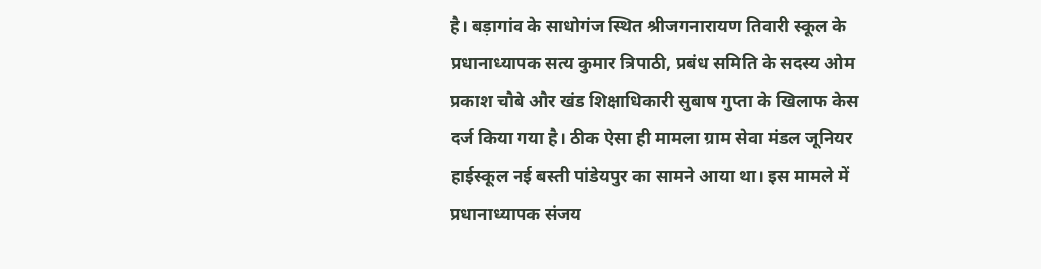है। बड़ागांव के साधोगंज स्थित श्रीजगनारायण तिवारी स्कूल के प्रधानाध्यापक सत्य कुमार त्रिपाठी, प्रबंध समिति के सदस्य ओम प्रकाश चौबे और खंड शिक्षाधिकारी सुबाष गुप्ता के खिलाफ केस दर्ज किया गया है। ठीक ऐसा ही मामला ग्राम सेवा मंडल जूनियर हाईस्कूल नई बस्ती पांडेयपुर का सामने आया था। इस मामले में प्रधानाध्यापक संजय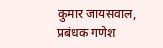कुमार जायसवाल, प्रबंधक गणेश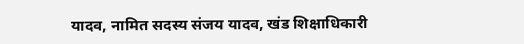यादव, नामित सदस्य संजय यादव, खंड शिक्षाधिकारी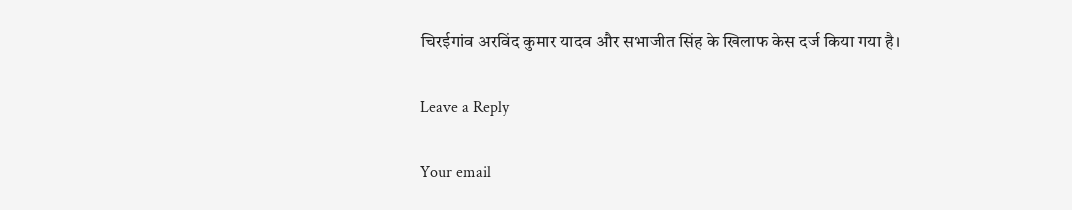चिरईगांव अरविंद कुमार यादव और सभाजीत सिंह के खिलाफ केस दर्ज किया गया है।

Leave a Reply

Your email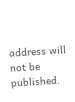address will not be published.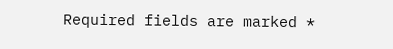Required fields are marked *